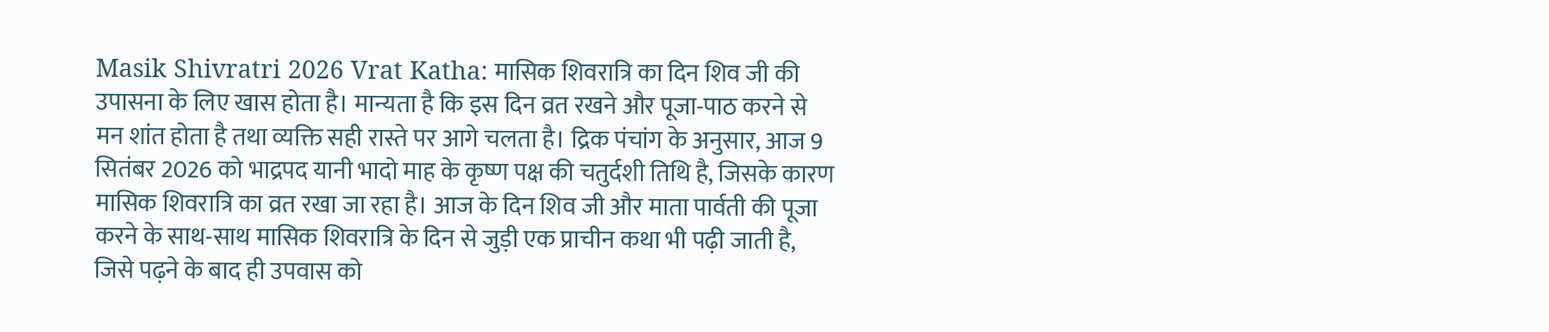Masik Shivratri 2026 Vrat Katha: मासिक शिवरात्रि का दिन शिव जी की उपासना के लिए खास होता है। मान्यता है कि इस दिन व्रत रखने और पूजा-पाठ करने से मन शांत होता है तथा व्यक्ति सही रास्ते पर आगे चलता है। द्रिक पंचांग के अनुसार, आज 9 सितंबर 2026 को भाद्रपद यानी भादो माह के कृष्ण पक्ष की चतुर्दशी तिथि है, जिसके कारण मासिक शिवरात्रि का व्रत रखा जा रहा है। आज के दिन शिव जी और माता पार्वती की पूजा करने के साथ-साथ मासिक शिवरात्रि के दिन से जुड़ी एक प्राचीन कथा भी पढ़ी जाती है, जिसे पढ़ने के बाद ही उपवास को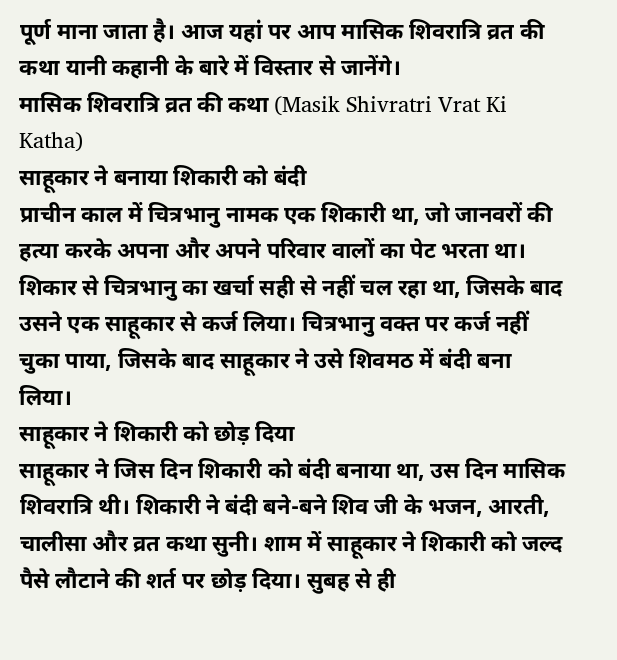पूर्ण माना जाता है। आज यहां पर आप मासिक शिवरात्रि व्रत की कथा यानी कहानी के बारे में विस्तार से जानेंगे।
मासिक शिवरात्रि व्रत की कथा (Masik Shivratri Vrat Ki Katha)
साहूकार ने बनाया शिकारी को बंदी
प्राचीन काल में चित्रभानु नामक एक शिकारी था, जो जानवरों की हत्या करके अपना और अपने परिवार वालों का पेट भरता था। शिकार से चित्रभानु का खर्चा सही से नहीं चल रहा था, जिसके बाद उसने एक साहूकार से कर्ज लिया। चित्रभानु वक्त पर कर्ज नहीं चुका पाया, जिसके बाद साहूकार ने उसे शिवमठ में बंदी बना लिया।
साहूकार ने शिकारी को छोड़ दिया
साहूकार ने जिस दिन शिकारी को बंदी बनाया था, उस दिन मासिक शिवरात्रि थी। शिकारी ने बंदी बने-बने शिव जी के भजन, आरती, चालीसा और व्रत कथा सुनी। शाम में साहूकार ने शिकारी को जल्द पैसे लौटाने की शर्त पर छोड़ दिया। सुबह से ही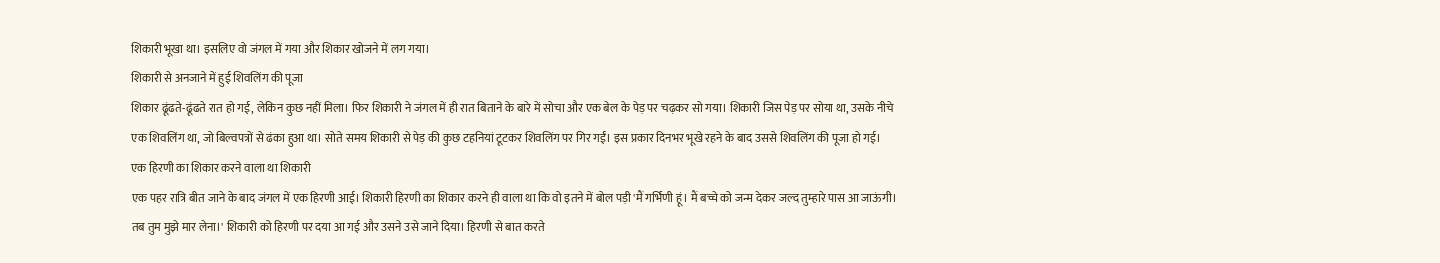शिकारी भूखा था। इसलिए वो जंगल में गया और शिकार खोजने में लग गया।
शिकारी से अनजाने में हुई शिवलिंग की पूजा
शिकार ढूंढते-ढूंढते रात हो गई, लेकिन कुछ नहीं मिला। फिर शिकारी ने जंगल में ही रात बिताने के बारे में सोचा और एक बेल के पेड़ पर चढ़कर सो गया। शिकारी जिस पेड़ पर सोया था, उसके नीचे एक शिवलिंग था, जो बिल्वपत्रों से ढंका हुआ था। सोते समय शिकारी से पेड़ की कुछ टहनियां टूटकर शिवलिंग पर गिर गईं। इस प्रकार दिनभर भूखे रहने के बाद उससे शिवलिंग की पूजा हो गई।
एक हिरणी का शिकार करने वाला था शिकारी
एक पहर रात्रि बीत जाने के बाद जंगल में एक हिरणी आई। शिकारी हिरणी का शिकार करने ही वाला था कि वो इतने में बोल पड़ी 'मैं गर्भिणी हूं। मैं बच्चे को जन्म देकर जल्द तुम्हारे पास आ जाऊंगी। तब तुम मुझे मार लेना।' शिकारी को हिरणी पर दया आ गई और उसने उसे जाने दिया। हिरणी से बात करते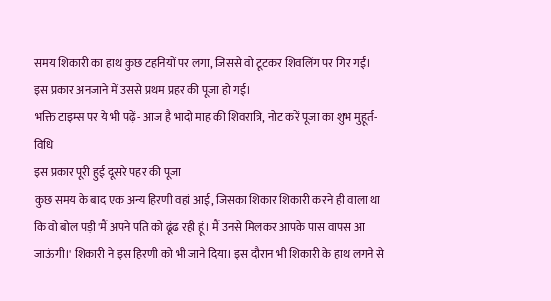समय शिकारी का हाथ कुछ टहनियों पर लगा, जिससे वो टूटकर शिवलिंग पर गिर गईं। इस प्रकार अनजाने में उससे प्रथम प्रहर की पूजा हो गई।
भक्ति टाइम्स पर ये भी पढ़ें- आज है भादो माह की शिवरात्रि, नोट करें पूजा का शुभ मुहूर्त-विधि
इस प्रकार पूरी हुई दूसरे पहर की पूजा
कुछ समय के बाद एक अन्य हिरणी वहां आई, जिसका शिकार शिकारी करने ही वाला था कि वो बोल पड़ी 'मैं अपने पति को ढूंढ रही हूं। मैं उनसे मिलकर आपके पास वापस आ जाऊंगी।' शिकारी ने इस हिरणी को भी जाने दिया। इस दौरान भी शिकारी के हाथ लगने से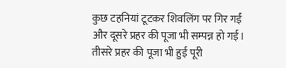कुछ टहनियां टूटकर शिवलिंग पर गिर गईं और दूसरे प्रहर की पूजा भी सम्पन्न हो गई।
तीसरे प्रहर की पूजा भी हुई पूरी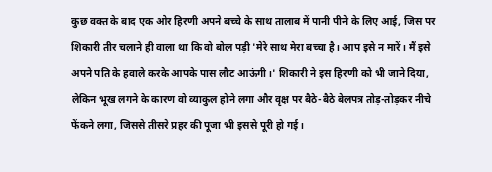कुछ वक्त के बाद एक ओर हिरणी अपने बच्चे के साथ तालाब में पानी पीने के लिए आई, जिस पर शिकारी तीर चलाने ही वाला था कि वो बोल पड़ी 'मेरे साथ मेरा बच्चा है। आप इसे न मारें। मैं इसे अपने पति के हवाले करके आपके पास लौट आऊंगी।' शिकारी ने इस हिरणी को भी जाने दिया, लेकिन भूख लगने के कारण वो व्याकुल होने लगा और वृक्ष पर बैठे-बैठे बेलपत्र तोड़-तोड़कर नीचे फेंकने लगा, जिससे तीसरे प्रहर की पूजा भी इससे पूरी हो गई।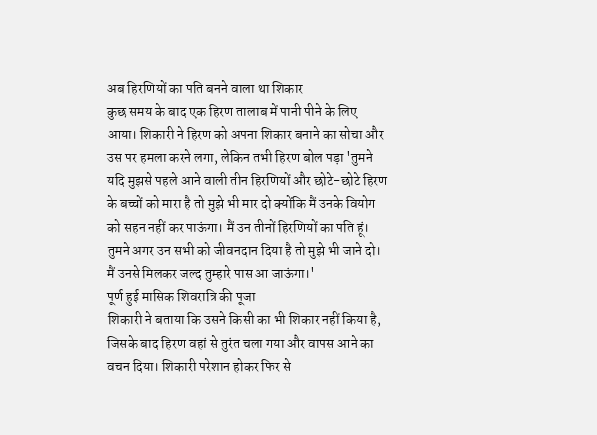अब हिरणियों का पति बनने वाला था शिकार
कुछ समय के बाद एक हिरण तालाब में पानी पीने के लिए आया। शिकारी ने हिरण को अपना शिकार बनाने का सोचा और उस पर हमला करने लगा, लेकिन तभी हिरण बोल पड़ा 'तुमने यदि मुझसे पहले आने वाली तीन हिरणियों और छोटे-छोटे हिरण के बच्चों को मारा है तो मुझे भी मार दो क्योंकि मैं उनके वियोग को सहन नहीं कर पाऊंगा। मैं उन तीनों हिरणियों का पति हूं। तुमने अगर उन सभी को जीवनदान दिया है तो मुझे भी जाने दो। मैं उनसे मिलकर जल्द तुम्हारे पास आ जाऊंगा।'
पूर्ण हुई मासिक शिवरात्रि की पूजा
शिकारी ने बताया कि उसने किसी का भी शिकार नहीं किया है, जिसके बाद हिरण वहां से तुरंत चला गया और वापस आने का वचन दिया। शिकारी परेशान होकर फिर से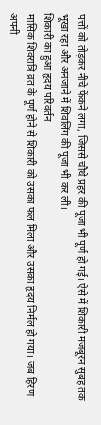पत्तों को तोड़कर नीचे फेंकने लगा, जिससे चौथे प्रहर की पूजा भी पूर्ण हो गई। ऐसे में शिकारी मजबूरन सुबह तक भूखा रहा और अनजाने में शिवलिंग की पूजा भी कर ली।
शिकारी का हुआ हृदय परिवर्तन
मासिक शिवरात्रि व्रत के पूर्ण होने से शिकारी को उसका फल मिला और उसका हृदय निर्मल हो गया। जब हिरण अपनी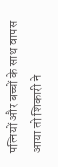पत्नियों और बच्चों के साथ वापस आया तो शिकारी ने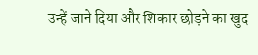उन्हें जाने दिया और शिकार छोड़ने का खुद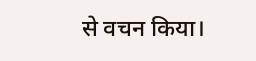से वचन किया।